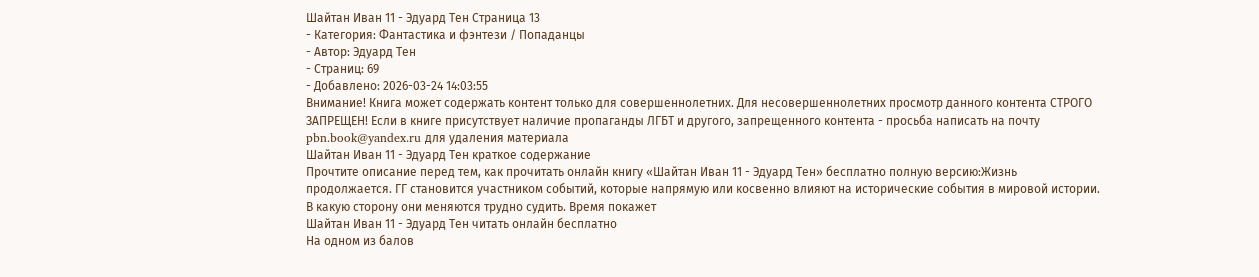Шайтан Иван 11 - Эдуард Тен Страница 13
- Категория: Фантастика и фэнтези / Попаданцы
- Автор: Эдуард Тен
- Страниц: 69
- Добавлено: 2026-03-24 14:03:55
Внимание! Книга может содержать контент только для совершеннолетних. Для несовершеннолетних просмотр данного контента СТРОГО ЗАПРЕЩЕН! Если в книге присутствует наличие пропаганды ЛГБТ и другого, запрещенного контента - просьба написать на почту pbn.book@yandex.ru для удаления материала
Шайтан Иван 11 - Эдуард Тен краткое содержание
Прочтите описание перед тем, как прочитать онлайн книгу «Шайтан Иван 11 - Эдуард Тен» бесплатно полную версию:Жизнь продолжается. ГГ становится участником событий, которые напрямую или косвенно влияют на исторические события в мировой истории. В какую сторону они меняются трудно судить. Время покажет
Шайтан Иван 11 - Эдуард Тен читать онлайн бесплатно
На одном из балов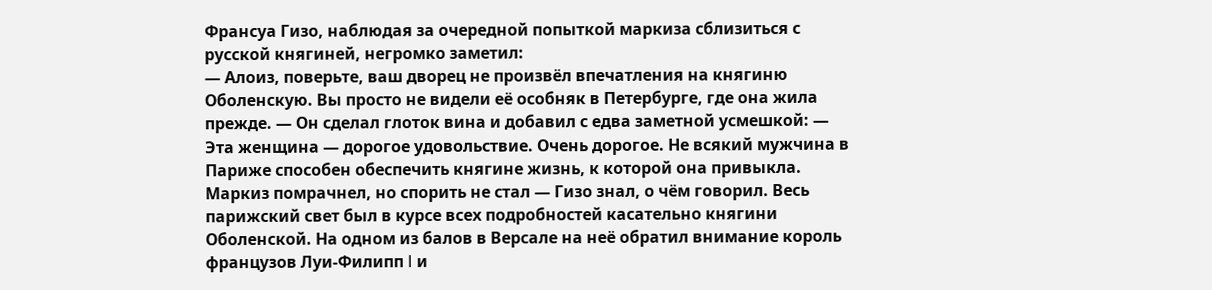Франсуа Гизо, наблюдая за очередной попыткой маркиза сблизиться с русской княгиней, негромко заметил:
— Алоиз, поверьте, ваш дворец не произвёл впечатления на княгиню Оболенскую. Вы просто не видели её особняк в Петербурге, где она жила прежде. — Он сделал глоток вина и добавил с едва заметной усмешкой: — Эта женщина — дорогое удовольствие. Очень дорогое. Не всякий мужчина в Париже способен обеспечить княгине жизнь, к которой она привыкла.
Маркиз помрачнел, но спорить не стал — Гизо знал, о чём говорил. Весь парижский свет был в курсе всех подробностей касательно княгини Оболенской. На одном из балов в Версале на неё обратил внимание король французов Луи-Филипп I и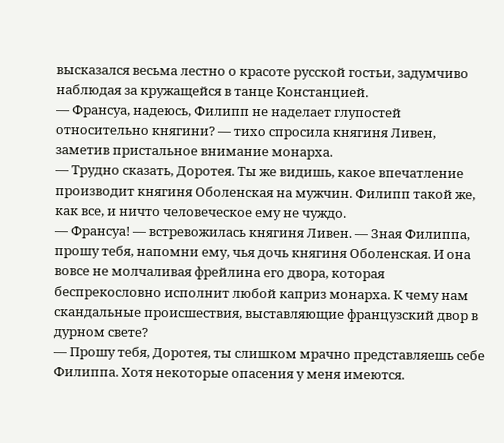высказался весьма лестно о красоте русской гостьи, задумчиво наблюдая за кружащейся в танце Констанцией.
— Франсуа, надеюсь, Филипп не наделает глупостей относительно княгини? — тихо спросила княгиня Ливен, заметив пристальное внимание монарха.
— Трудно сказать, Доротея. Ты же видишь, какое впечатление производит княгиня Оболенская на мужчин. Филипп такой же, как все, и ничто человеческое ему не чуждо.
— Франсуа! — встревожилась княгиня Ливен. — Зная Филиппа, прошу тебя, напомни ему, чья дочь княгиня Оболенская. И она вовсе не молчаливая фрейлина его двора, которая беспрекословно исполнит любой каприз монарха. К чему нам скандальные происшествия, выставляющие французский двор в дурном свете?
— Прошу тебя, Доротея, ты слишком мрачно представляешь себе Филиппа. Хотя некоторые опасения у меня имеются.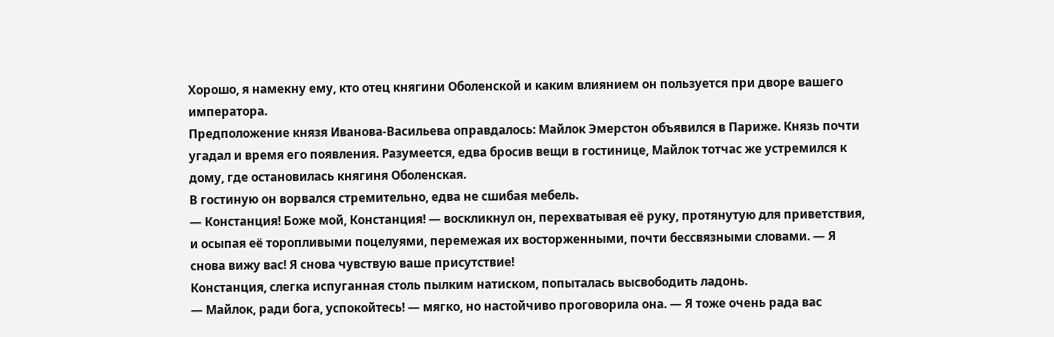Хорошо, я намекну ему, кто отец княгини Оболенской и каким влиянием он пользуется при дворе вашего императора.
Предположение князя Иванова-Васильева оправдалось: Майлок Эмерстон объявился в Париже. Князь почти угадал и время его появления. Разумеется, едва бросив вещи в гостинице, Майлок тотчас же устремился к дому, где остановилась княгиня Оболенская.
В гостиную он ворвался стремительно, едва не сшибая мебель.
— Констанция! Боже мой, Констанция! — воскликнул он, перехватывая её руку, протянутую для приветствия, и осыпая её торопливыми поцелуями, перемежая их восторженными, почти бессвязными словами. — Я снова вижу вас! Я снова чувствую ваше присутствие!
Констанция, слегка испуганная столь пылким натиском, попыталась высвободить ладонь.
— Майлок, ради бога, успокойтесь! — мягко, но настойчиво проговорила она. — Я тоже очень рада вас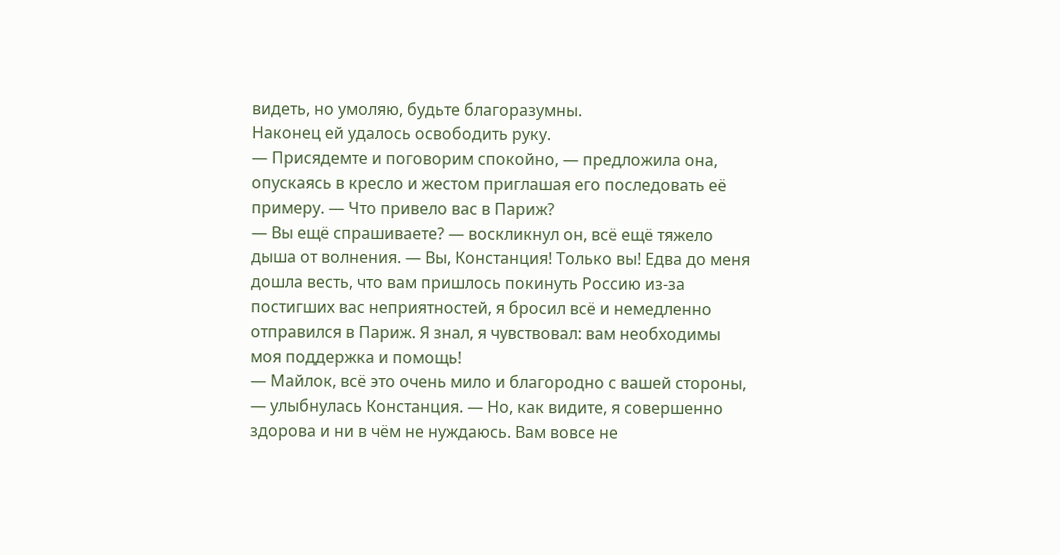видеть, но умоляю, будьте благоразумны.
Наконец ей удалось освободить руку.
— Присядемте и поговорим спокойно, — предложила она, опускаясь в кресло и жестом приглашая его последовать её примеру. — Что привело вас в Париж?
— Вы ещё спрашиваете? — воскликнул он, всё ещё тяжело дыша от волнения. — Вы, Констанция! Только вы! Едва до меня дошла весть, что вам пришлось покинуть Россию из-за постигших вас неприятностей, я бросил всё и немедленно отправился в Париж. Я знал, я чувствовал: вам необходимы моя поддержка и помощь!
— Майлок, всё это очень мило и благородно с вашей стороны, — улыбнулась Констанция. — Но, как видите, я совершенно здорова и ни в чём не нуждаюсь. Вам вовсе не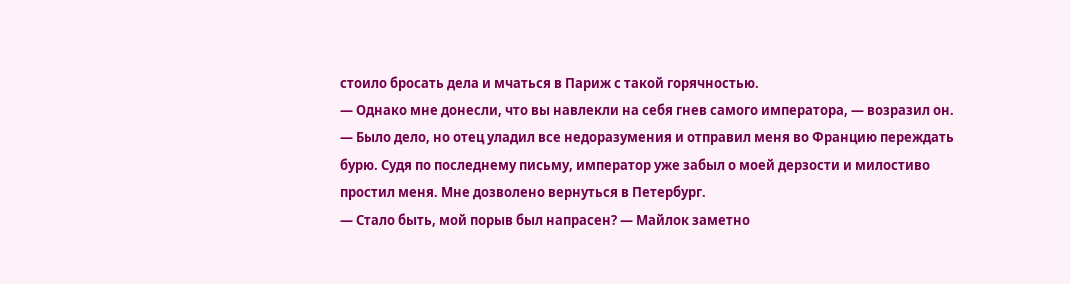стоило бросать дела и мчаться в Париж с такой горячностью.
— Однако мне донесли, что вы навлекли на себя гнев самого императора, — возразил он.
— Было дело, но отец уладил все недоразумения и отправил меня во Францию переждать бурю. Судя по последнему письму, император уже забыл о моей дерзости и милостиво простил меня. Мне дозволено вернуться в Петербург.
— Стало быть, мой порыв был напрасен? — Майлок заметно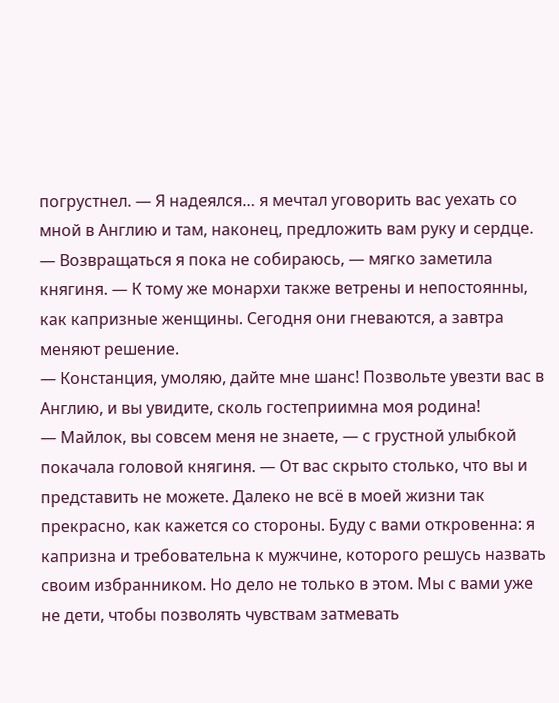погрустнел. — Я надеялся… я мечтал уговорить вас уехать со мной в Англию и там, наконец, предложить вам руку и сердце.
— Возвращаться я пока не собираюсь, — мягко заметила княгиня. — К тому же монархи также ветрены и непостоянны, как капризные женщины. Сегодня они гневаются, а завтра меняют решение.
— Констанция, умоляю, дайте мне шанс! Позвольте увезти вас в Англию, и вы увидите, сколь гостеприимна моя родина!
— Майлок, вы совсем меня не знаете, — с грустной улыбкой покачала головой княгиня. — От вас скрыто столько, что вы и представить не можете. Далеко не всё в моей жизни так прекрасно, как кажется со стороны. Буду с вами откровенна: я капризна и требовательна к мужчине, которого решусь назвать своим избранником. Но дело не только в этом. Мы с вами уже не дети, чтобы позволять чувствам затмевать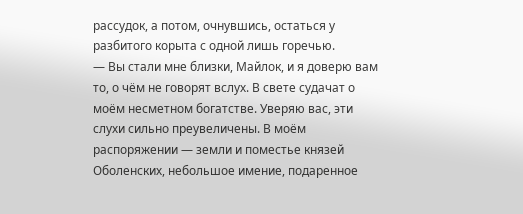рассудок, а потом, очнувшись, остаться у разбитого корыта с одной лишь горечью.
— Вы стали мне близки, Майлок, и я доверю вам то, о чём не говорят вслух. В свете судачат о моём несметном богатстве. Уверяю вас, эти слухи сильно преувеличены. В моём распоряжении — земли и поместье князей Оболенских, небольшое имение, подаренное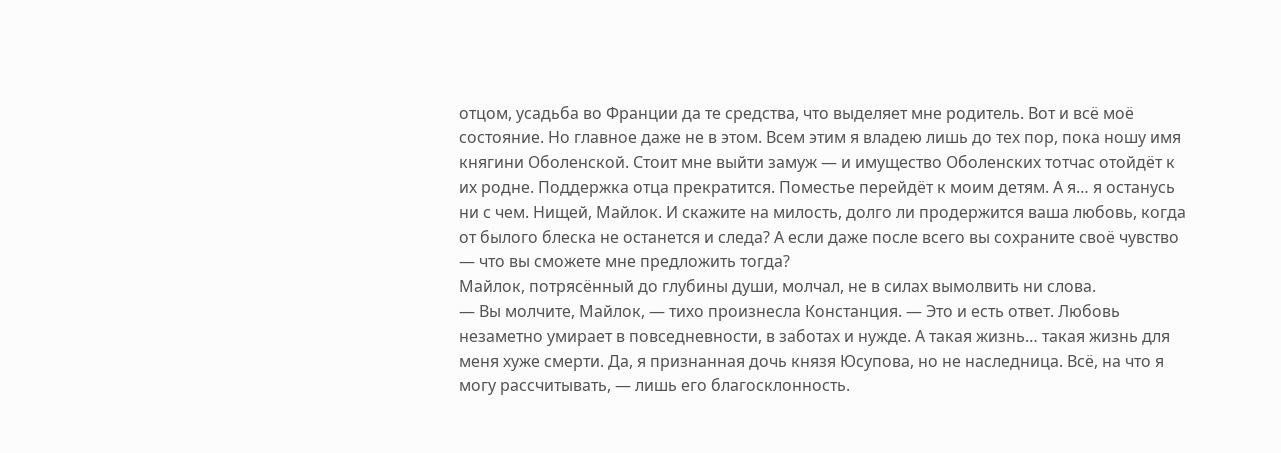отцом, усадьба во Франции да те средства, что выделяет мне родитель. Вот и всё моё состояние. Но главное даже не в этом. Всем этим я владею лишь до тех пор, пока ношу имя княгини Оболенской. Стоит мне выйти замуж — и имущество Оболенских тотчас отойдёт к их родне. Поддержка отца прекратится. Поместье перейдёт к моим детям. А я… я останусь ни с чем. Нищей, Майлок. И скажите на милость, долго ли продержится ваша любовь, когда от былого блеска не останется и следа? А если даже после всего вы сохраните своё чувство — что вы сможете мне предложить тогда?
Майлок, потрясённый до глубины души, молчал, не в силах вымолвить ни слова.
— Вы молчите, Майлок, — тихо произнесла Констанция. — Это и есть ответ. Любовь незаметно умирает в повседневности, в заботах и нужде. А такая жизнь… такая жизнь для меня хуже смерти. Да, я признанная дочь князя Юсупова, но не наследница. Всё, на что я могу рассчитывать, — лишь его благосклонность.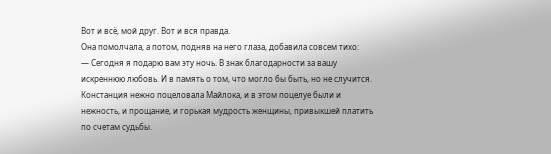Вот и всё, мой друг. Вот и вся правда.
Она помолчала, а потом, подняв на него глаза, добавила совсем тихо:
— Сегодня я подарю вам эту ночь. В знак благодарности за вашу искреннюю любовь. И в память о том, что могло бы быть, но не случится.
Констанция нежно поцеловала Майлока, и в этом поцелуе были и нежность, и прощание, и горькая мудрость женщины, привыкшей платить по счетам судьбы.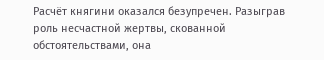Расчёт княгини оказался безупречен. Разыграв роль несчастной жертвы, скованной обстоятельствами, она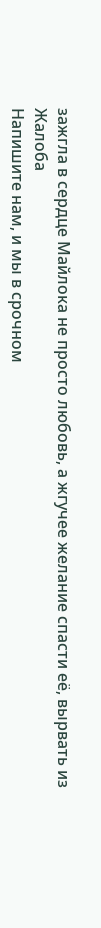зажгла в сердце Майлока не просто любовь, а жгучее желание спасти её, вырвать из
Жалоба
Напишите нам, и мы в срочном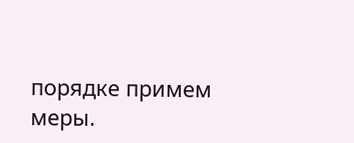порядке примем меры.